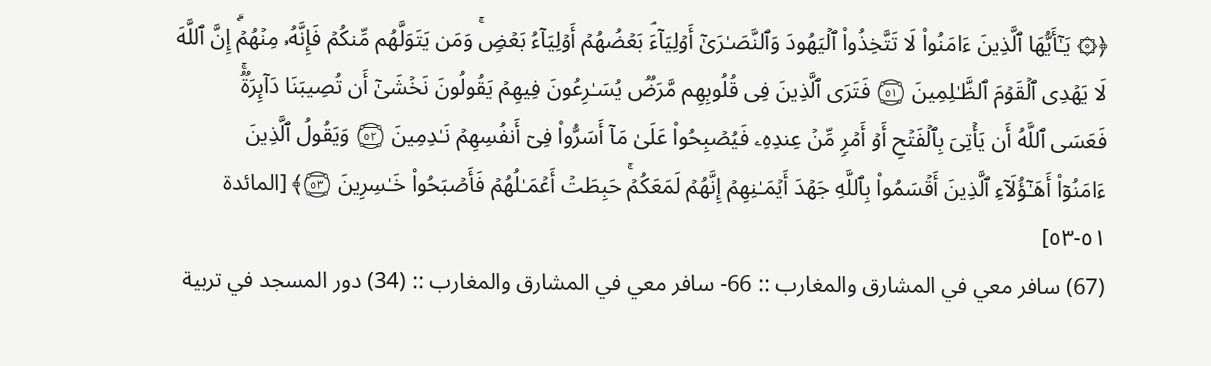﴿۞ یَـٰۤأَیُّهَا ٱلَّذِینَ ءَامَنُوا۟ لَا تَتَّخِذُوا۟ ٱلۡیَهُودَ وَٱلنَّصَـٰرَىٰۤ أَوۡلِیَاۤءَۘ بَعۡضُهُمۡ أَوۡلِیَاۤءُ بَعۡضࣲۚ وَمَن یَتَوَلَّهُم مِّنكُمۡ فَإِنَّهُۥ مِنۡهُمۡۗ إِنَّ ٱللَّهَ لَا یَهۡدِی ٱلۡقَوۡمَ ٱلظَّـٰلِمِینَ ۝٥١ فَتَرَى ٱلَّذِینَ فِی قُلُوبِهِم مَّرَضࣱ یُسَـٰرِعُونَ فِیهِمۡ یَقُولُونَ نَخۡشَىٰۤ أَن تُصِیبَنَا دَاۤىِٕرَةࣱۚ فَعَسَى ٱللَّهُ أَن یَأۡتِیَ بِٱلۡفَتۡحِ أَوۡ أَمۡرࣲ مِّنۡ عِندِهِۦ فَیُصۡبِحُوا۟ عَلَىٰ مَاۤ أَسَرُّوا۟ فِیۤ أَنفُسِهِمۡ نَـٰدِمِینَ ۝٥٢ وَیَقُولُ ٱلَّذِینَ ءَامَنُوۤا۟ أَهَـٰۤؤُلَاۤءِ ٱلَّذِینَ أَقۡسَمُوا۟ بِٱللَّهِ جَهۡدَ أَیۡمَـٰنِهِمۡ إِنَّهُمۡ لَمَعَكُمۡۚ حَبِطَتۡ أَعۡمَـٰلُهُمۡ فَأَصۡبَحُوا۟ خَـٰسِرِینَ ۝٥٣﴾ [المائدة ٥١-٥٣]
(67) سافر معي في المشارق والمغارب :: 66- سافر معي في المشارق والمغارب :: (34) دور المسجد في تربية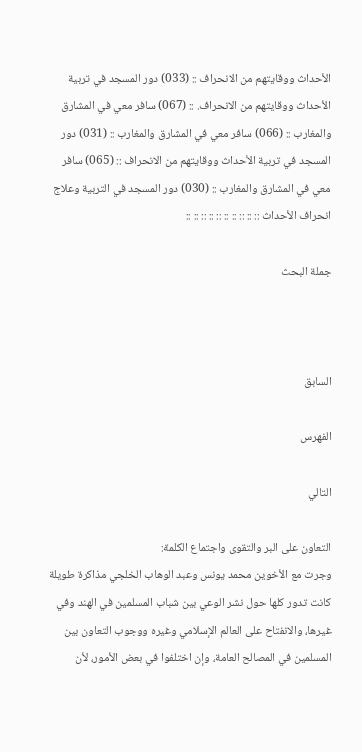الأحداث ووقايتهم من الانحراف :: (033) دور المسجد في تربية الأحداث ووقايتهم من الانحراف. :: (067) سافر معي في المشارق والمغارب :: (066) سافر معي في المشارق والمغارب :: (031) دور المسجد في تربية الأحداث ووقايتهم من الانحراف :: (065) سافر معي في المشارق والمغارب :: (030) دور المسجد في التربية وعلاج انحراف الأحداث :: :: :: :: :: :: :: :: :: ::

جملة البحث



السابق

الفهرس

التالي

التعاون على البر والتقوى واجتماع الكلمة:
وجرت مع الأخوين محمد يونس وعبد الوهاب الخلجي مذاكرة طويلة كانت تدور كلها حول نشر الوعي بين شباب المسلمين في الهند وفي غيرها، والانفتاح على العالم الإسلامي وغيره ووجوب التعاون بين المسلمين في المصالح العامة، وإن اختلفوا في بعض الأمور، لأن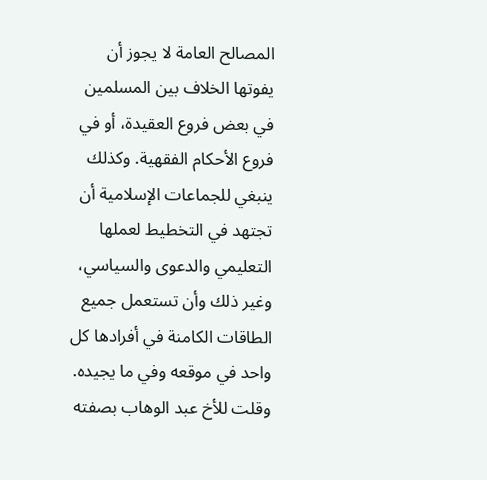المصالح العامة لا يجوز أن يفوتها الخلاف بين المسلمين في بعض فروع العقيدة، أو في فروع الأحكام الفقهية. وكذلك ينبغي للجماعات الإسلامية أن تجتهد في التخطيط لعملها التعليمي والدعوى والسياسي، وغير ذلك وأن تستعمل جميع الطاقات الكامنة في أفرادها كل واحد في موقعه وفي ما يجيده. وقلت للأخ عبد الوهاب بصفته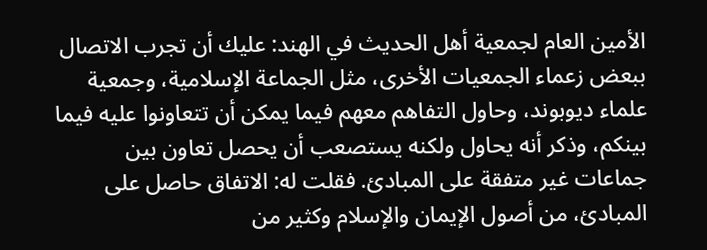الأمين العام لجمعية أهل الحديث في الهند: عليك أن تجرب الاتصال ببعض زعماء الجمعيات الأخرى، مثل الجماعة الإسلامية، وجمعية علماء ديوبوند، وحاول التفاهم معهم فيما يمكن أن تتعاونوا عليه فيما بينكم، وذكر أنه يحاول ولكنه يستصعب أن يحصل تعاون بين جماعات غير متفقة على المبادئ. فقلت له: الاتفاق حاصل على المبادئ، من أصول الإيمان والإسلام وكثير من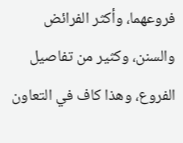فروعهما، وأكثر الفرائض والسنن، وكثير من تفاصيل الفروع، وهذا كاف في التعاون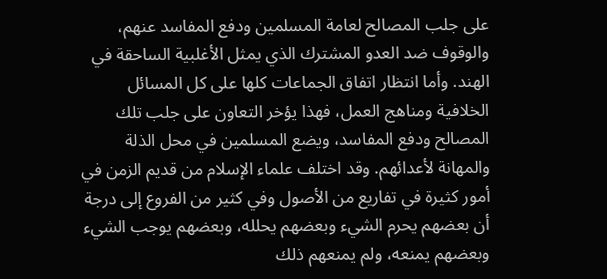على جلب المصالح لعامة المسلمين ودفع المفاسد عنهم، والوقوف ضد العدو المشترك الذي يمثل الأغلبية الساحقة في الهند. وأما انتظار اتفاق الجماعات كلها على كل المسائل الخلافية ومناهج العمل، فهذا يؤخر التعاون على جلب تلك المصالح ودفع المفاسد، ويضع المسلمين في محل الذلة والمهانة لأعدائهم. وقد اختلف علماء الإسلام من قديم الزمن في أمور كثيرة في تفاريع من الأصول وفي كثير من الفروع إلى درجة أن بعضهم يحرم الشيء وبعضهم يحلله، وبعضهم يوجب الشيء وبعضهم يمنعه، ولم يمنعهم ذلك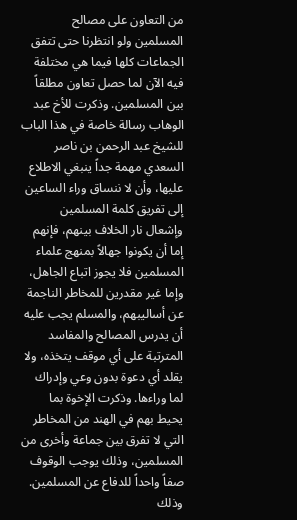من التعاون على مصالح المسلمين ولو انتظرنا حتى تتفق الجماعات كلها فيما هي مختلفة فيه الآن لما حصل تعاون مطلقاً بين المسلمين. وذكرت للأخ عبد الوهاب رسالة خاصة في هذا الباب للشيخ عبد الرحمن بن ناصر السعدي مهمة جداً ينبغي الاطلاع عليها، وأن لا ننساق وراء الساعين إلى تفريق كلمة المسلمين وإشعال نار الخلاف بينهم، فإنهم إما أن يكونوا جهالاً بمنهج علماء المسلمين فلا يجوز اتباع الجاهل، وإما غير مقدرين للمخاطر الناجمة عن أساليبهم، والمسلم يجب عليه أن يدرس المصالح والمفاسد المترتبة على أي موقف يتخذه، ولا يقلد أي دعوة بدون وعي وإدراك لما وراءها. وذكرت الإخوة بما يحيط بهم في الهند من المخاطر التي لا تفرق بين جماعة وأخرى من المسلمين، وذلك يوجب الوقوف صفاً واحداً للدفاع عن المسلمين. وذلك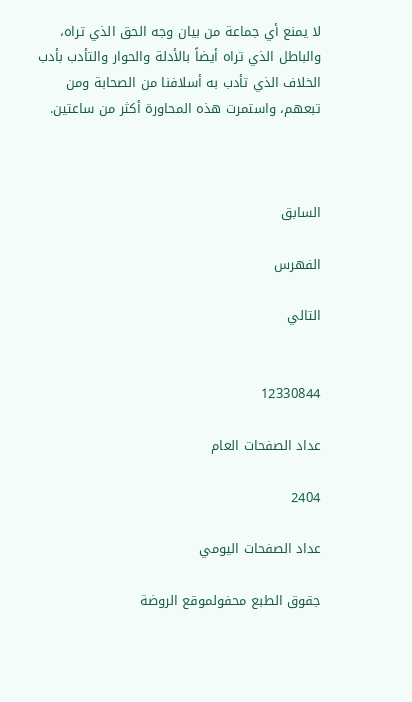لا يمنع أي جماعة من بيان وجه الحق الذي تراه، والباطل الذي تراه أيضاً بالأدلة والحوار والتأدب بأدب الخلاف الذي تأدب به أسلافنا من الصحابة ومن تبعهم، واستمرت هذه المحاورة أكثر من ساعتين.



السابق

الفهرس

التالي


12330844

عداد الصفحات العام

2404

عداد الصفحات اليومي

جقوق الطبع محفولموقع الروضة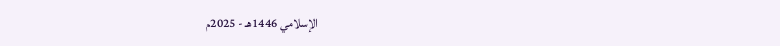الإسلامي 1446هـ - 2025م